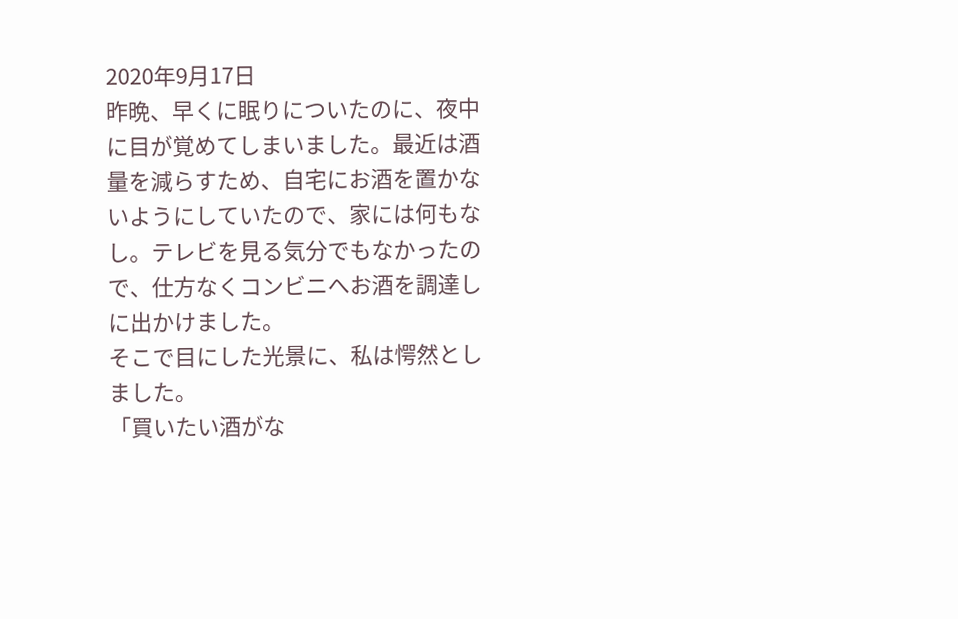2020年9月17日
昨晩、早くに眠りについたのに、夜中に目が覚めてしまいました。最近は酒量を減らすため、自宅にお酒を置かないようにしていたので、家には何もなし。テレビを見る気分でもなかったので、仕方なくコンビニへお酒を調達しに出かけました。
そこで目にした光景に、私は愕然としました。
「買いたい酒がな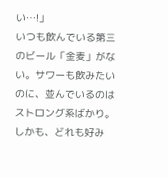い…!」
いつも飲んでいる第三のビール「金麦」がない。サワーも飲みたいのに、並んでいるのはストロング系ばかり。しかも、どれも好み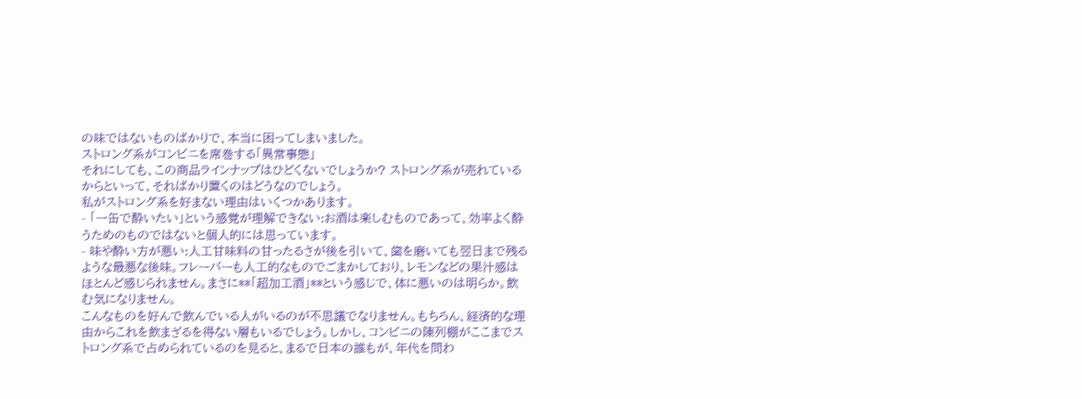の味ではないものばかりで、本当に困ってしまいました。
ストロング系がコンビニを席巻する「異常事態」
それにしても、この商品ラインナップはひどくないでしょうか? ストロング系が売れているからといって、そればかり置くのはどうなのでしょう。
私がストロング系を好まない理由はいくつかあります。
- 「一缶で酔いたい」という感覚が理解できない:お酒は楽しむものであって、効率よく酔うためのものではないと個人的には思っています。
- 味や酔い方が悪い:人工甘味料の甘ったるさが後を引いて、歯を磨いても翌日まで残るような最悪な後味。フレーバーも人工的なものでごまかしており、レモンなどの果汁感はほとんど感じられません。まさに**「超加工酒」**という感じで、体に悪いのは明らか。飲む気になりません。
こんなものを好んで飲んでいる人がいるのが不思議でなりません。もちろん、経済的な理由からこれを飲まざるを得ない層もいるでしょう。しかし、コンビニの陳列棚がここまでストロング系で占められているのを見ると、まるで日本の誰もが、年代を問わ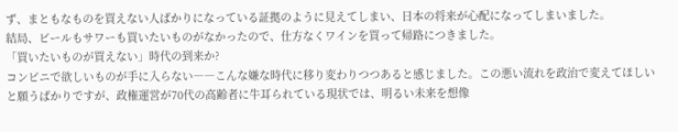ず、まともなものを買えない人ばかりになっている証拠のように見えてしまい、日本の将来が心配になってしまいました。
結局、ビールもサワーも買いたいものがなかったので、仕方なくワインを買って帰路につきました。
「買いたいものが買えない」時代の到来か?
コンビニで欲しいものが手に入らない――こんな嫌な時代に移り変わりつつあると感じました。この悪い流れを政治で変えてほしいと願うばかりですが、政権運営が70代の高齢者に牛耳られている現状では、明るい未来を想像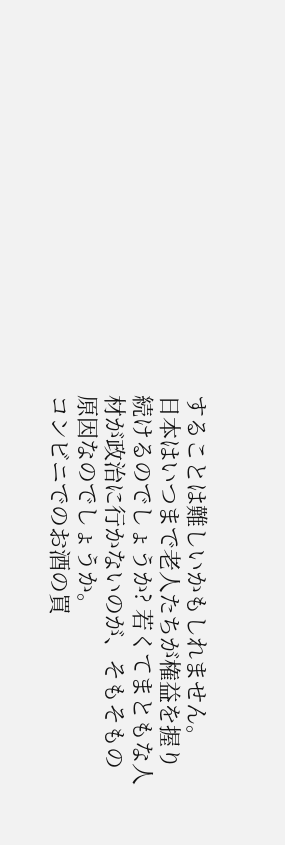することは難しいかもしれません。
日本はいつまで老人たちが権益を握り続けるのでしょうか? 若くてまともな人材が政治に行かないのが、そもそもの原因なのでしょうか。
コンビニでのお酒の買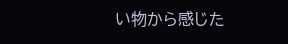い物から感じた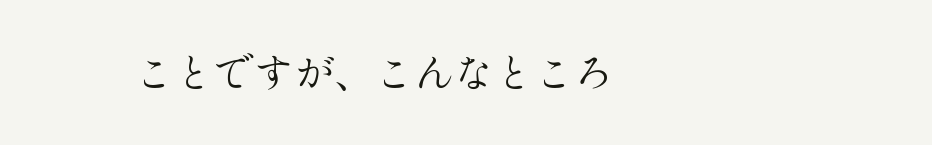ことですが、こんなところ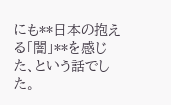にも**日本の抱える「闇」**を感じた、という話でした。